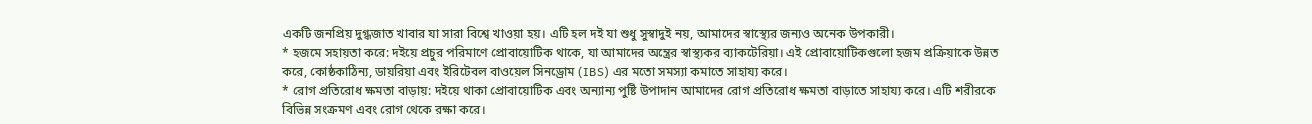একটি জনপ্রিয় দুগ্ধজাত খাবার যা সারা বিশ্বে খাওয়া হয়। এটি হল দই যা শুধু সুস্বাদুই নয়, আমাদের স্বাস্থ্যের জন্যও অনেক উপকারী।
* হজমে সহায়তা করে: দইয়ে প্রচুর পরিমাণে প্রোবায়োটিক থাকে, যা আমাদের অন্ত্রের স্বাস্থ্যকর ব্যাকটেরিয়া। এই প্রোবায়োটিকগুলো হজম প্রক্রিয়াকে উন্নত করে, কোষ্ঠকাঠিন্য, ডায়রিয়া এবং ইরিটেবল বাওয়েল সিনড্রোম (IBS) এর মতো সমস্যা কমাতে সাহায্য করে।
* রোগ প্রতিরোধ ক্ষমতা বাড়ায়: দইয়ে থাকা প্রোবায়োটিক এবং অন্যান্য পুষ্টি উপাদান আমাদের রোগ প্রতিরোধ ক্ষমতা বাড়াতে সাহায্য করে। এটি শরীরকে বিভিন্ন সংক্রমণ এবং রোগ থেকে রক্ষা করে।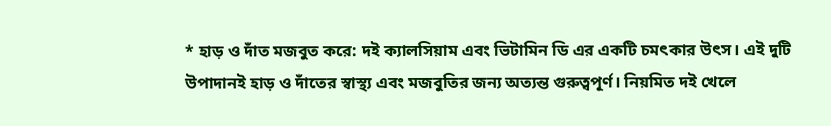* হাড় ও দাঁত মজবুত করে: দই ক্যালসিয়াম এবং ভিটামিন ডি এর একটি চমৎকার উৎস। এই দুটি উপাদানই হাড় ও দাঁতের স্বাস্থ্য এবং মজবুতির জন্য অত্যন্ত গুরুত্বপূর্ণ। নিয়মিত দই খেলে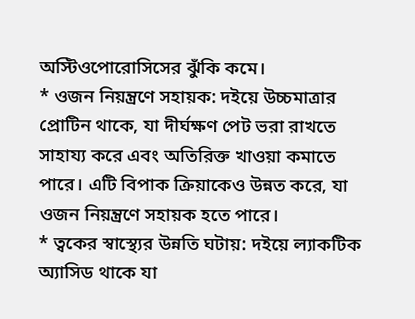অস্টিওপোরোসিসের ঝুঁকি কমে।
* ওজন নিয়ন্ত্রণে সহায়ক: দইয়ে উচ্চমাত্রার প্রোটিন থাকে, যা দীর্ঘক্ষণ পেট ভরা রাখতে সাহায্য করে এবং অতিরিক্ত খাওয়া কমাতে পারে। এটি বিপাক ক্রিয়াকেও উন্নত করে, যা ওজন নিয়ন্ত্রণে সহায়ক হতে পারে।
* ত্বকের স্বাস্থ্যের উন্নতি ঘটায়: দইয়ে ল্যাকটিক অ্যাসিড থাকে যা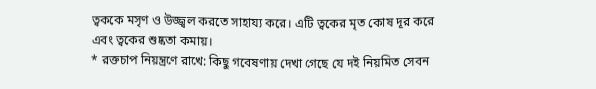ত্বককে মসৃণ ও উজ্জ্বল করতে সাহায্য করে। এটি ত্বকের মৃত কোষ দূর করে এবং ত্বকের শুষ্কতা কমায়।
* রক্তচাপ নিয়ন্ত্রণে রাখে: কিছু গবেষণায় দেখা গেছে যে দই নিয়মিত সেবন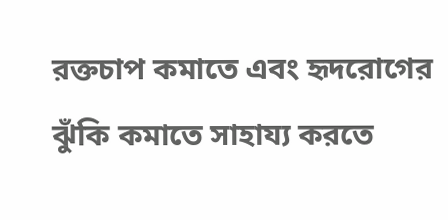রক্তচাপ কমাতে এবং হৃদরোগের ঝুঁকি কমাতে সাহায্য করতে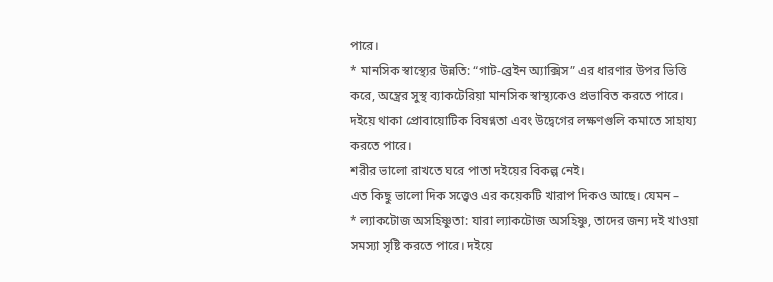পারে।
* মানসিক স্বাস্থ্যের উন্নতি: “গাট-ব্রেইন অ্যাক্সিস” এর ধারণার উপর ভিত্তি করে, অন্ত্রের সুস্থ ব্যাকটেরিয়া মানসিক স্বাস্থ্যকেও প্রভাবিত করতে পারে। দইয়ে থাকা প্রোবায়োটিক বিষণ্নতা এবং উদ্বেগের লক্ষণগুলি কমাতে সাহায্য করতে পারে।
শরীর ভালো রাখতে ঘরে পাতা দইয়ের বিকল্প নেই।
এত কিছু ভালো দিক সত্ত্বেও এর কয়েকটি খারাপ দিকও আছে। যেমন –
* ল্যাকটোজ অসহিষ্ণুতা: যারা ল্যাকটোজ অসহিষ্ণু, তাদের জন্য দই খাওয়া সমস্যা সৃষ্টি করতে পারে। দইয়ে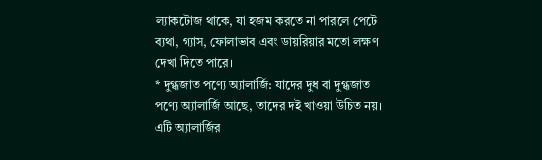ল্যাকটোজ থাকে, যা হজম করতে না পারলে পেটে ব্যথা, গ্যাস, ফোলাভাব এবং ডায়রিয়ার মতো লক্ষণ দেখা দিতে পারে।
* দুগ্ধজাত পণ্যে অ্যালার্জি: যাদের দুধ বা দুগ্ধজাত পণ্যে অ্যালার্জি আছে, তাদের দই খাওয়া উচিত নয়। এটি অ্যালার্জির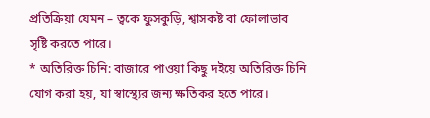প্রতিক্রিয়া যেমন – ত্বকে ফুসকুড়ি, শ্বাসকষ্ট বা ফোলাভাব সৃষ্টি করতে পারে।
* অতিরিক্ত চিনি: বাজারে পাওয়া কিছু দইয়ে অতিরিক্ত চিনি যোগ করা হয়, যা স্বাস্থ্যের জন্য ক্ষতিকর হতে পারে।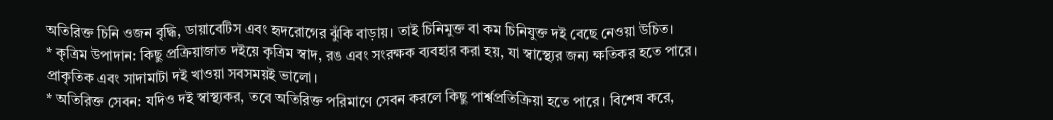অতিরিক্ত চিনি ওজন বৃদ্ধি, ডায়াবেটিস এবং হৃদরোগের ঝুঁকি বাড়ায়। তাই চিনিমুক্ত বা কম চিনিযুক্ত দই বেছে নেওয়া উচিত।
* কৃত্রিম উপাদান: কিছু প্রক্রিয়াজাত দইয়ে কৃত্রিম স্বাদ, রঙ এবং সংরক্ষক ব্যবহার করা হয়, যা স্বাস্থ্যের জন্য ক্ষতিকর হতে পারে। প্রাকৃতিক এবং সাদামাটা দই খাওয়া সবসময়ই ভালো।
* অতিরিক্ত সেবন: যদিও দই স্বাস্থ্যকর, তবে অতিরিক্ত পরিমাণে সেবন করলে কিছু পার্শ্বপ্রতিক্রিয়া হতে পারে। বিশেষ করে,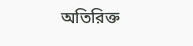অতিরিক্ত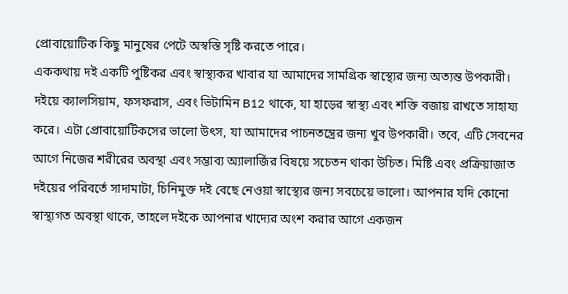প্রোবায়োটিক কিছু মানুষের পেটে অস্বস্তি সৃষ্টি করতে পারে।
এককথায় দই একটি পুষ্টিকর এবং স্বাস্থ্যকর খাবার যা আমাদের সামগ্রিক স্বাস্থ্যের জন্য অত্যন্ত উপকারী। দইয়ে ক্যালসিয়াম, ফসফরাস, এবং ভিটামিন B12 থাকে, যা হাড়ের স্বাস্থ্য এবং শক্তি বজায় রাখতে সাহায্য করে। এটা প্রোবায়োটিকসের ভালো উৎস, যা আমাদের পাচনতন্ত্রের জন্য খুব উপকারী। তবে, এটি সেবনের আগে নিজের শরীরের অবস্থা এবং সম্ভাব্য অ্যালার্জির বিষয়ে সচেতন থাকা উচিত। মিষ্টি এবং প্রক্রিয়াজাত দইয়ের পরিবর্তে সাদামাটা, চিনিমুক্ত দই বেছে নেওয়া স্বাস্থ্যের জন্য সবচেয়ে ভালো। আপনার যদি কোনো স্বাস্থ্যগত অবস্থা থাকে, তাহলে দইকে আপনার খাদ্যের অংশ করার আগে একজন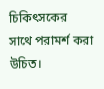চিকিৎসকের সাথে পরামর্শ করা উচিত।